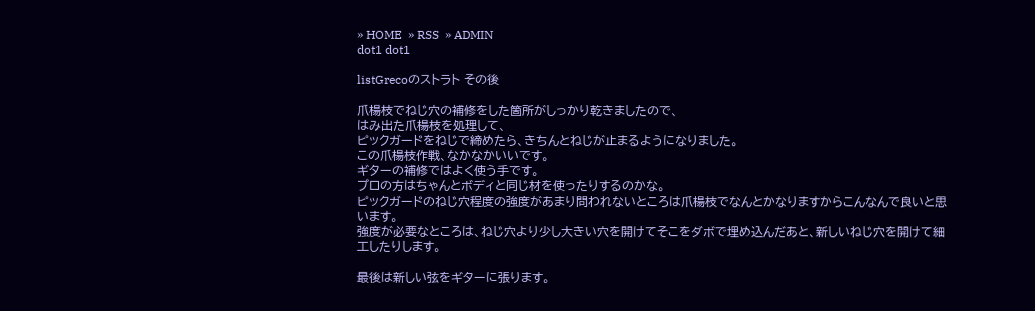» HOME  » RSS  » ADMIN
dot1 dot1

listGrecoのストラト その後

爪楊枝でねじ穴の補修をした箇所がしっかり乾きましたので、
はみ出た爪楊枝を処理して、
ピックガードをねじで締めたら、きちんとねじが止まるようになりました。
この爪楊枝作戦、なかなかいいです。
ギターの補修ではよく使う手です。
プロの方はちゃんとボディと同じ材を使ったりするのかな。
ピックガードのねじ穴程度の強度があまり問われないところは爪楊枝でなんとかなりますからこんなんで良いと思います。
強度が必要なところは、ねじ穴より少し大きい穴を開けてそこをダボで埋め込んだあと、新しいねじ穴を開けて細工したりします。

最後は新しい弦をギターに張ります。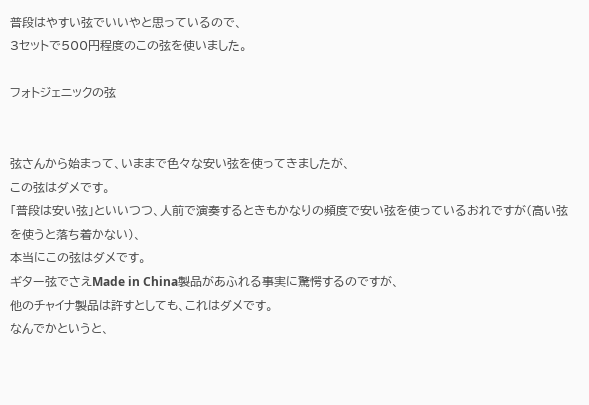普段はやすい弦でいいやと思っているので、
3セットで500円程度のこの弦を使いました。

フォトジェニックの弦


弦さんから始まって、いままで色々な安い弦を使ってきましたが、
この弦はダメです。
「普段は安い弦」といいつつ、人前で演奏するときもかなりの頻度で安い弦を使っているおれですが(高い弦を使うと落ち着かない)、
本当にこの弦はダメです。
ギター弦でさえMade in China製品があふれる事実に驚愕するのですが、
他のチャイナ製品は許すとしても、これはダメです。
なんでかというと、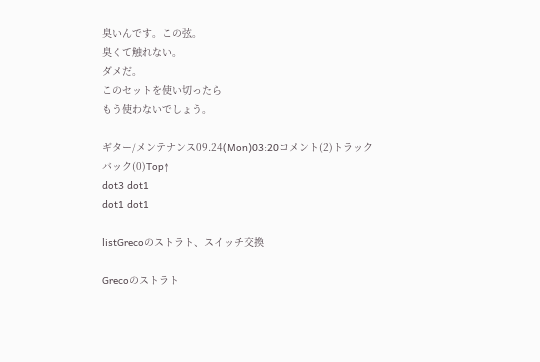臭いんです。この弦。
臭くて触れない。
ダメだ。
このセットを使い切ったら
もう使わないでしょう。

ギター/メンテナンス09.24(Mon)03:20コメント(2)トラックバック(0)Top↑
dot3 dot1
dot1 dot1

listGrecoのストラト、スイッチ交換

Grecoのストラト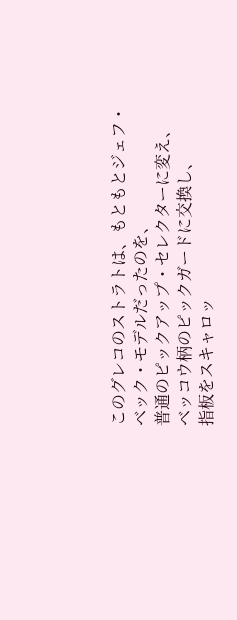このグレコのストラトは、もともとジェフ・ベック・モデルだったのを、
普通のピックアップ・セレクターに変え、
ベッコウ柄のピックガードに交換し、
指板をスキャロッ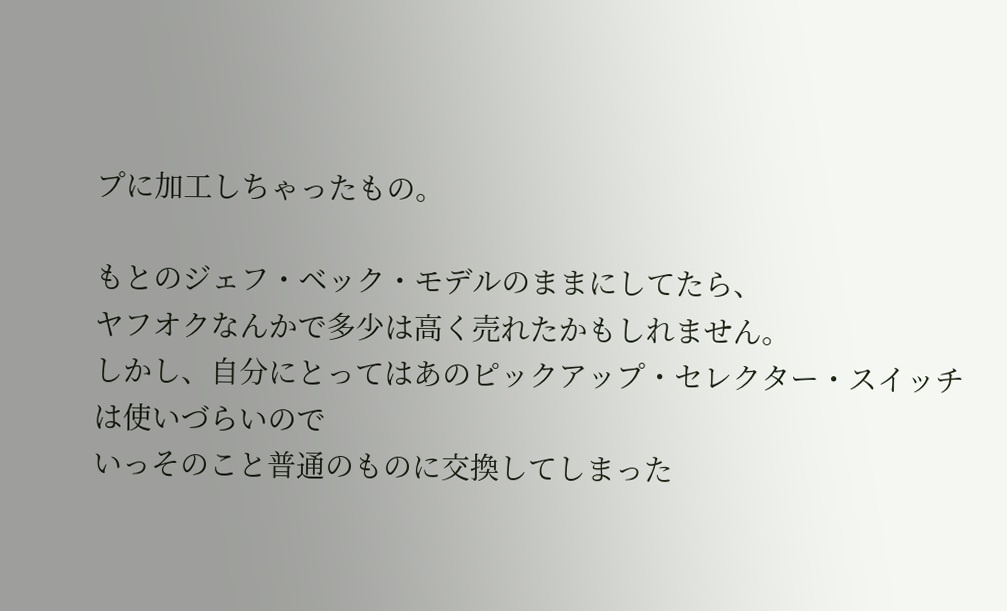プに加工しちゃったもの。

もとのジェフ・ベック・モデルのままにしてたら、
ヤフオクなんかで多少は高く売れたかもしれません。
しかし、自分にとってはあのピックアップ・セレクター・スイッチは使いづらいので
いっそのこと普通のものに交換してしまった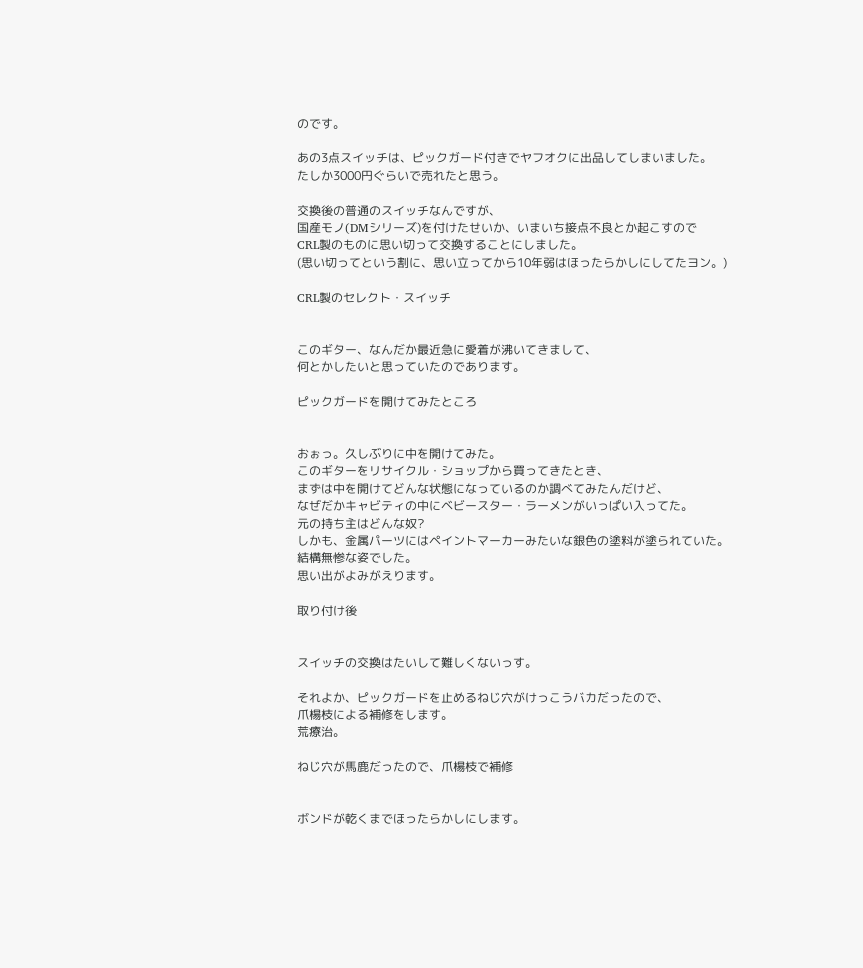のです。

あの3点スイッチは、ピックガード付きでヤフオクに出品してしまいました。
たしか3000円ぐらいで売れたと思う。

交換後の普通のスイッチなんですが、
国産モノ(DMシリーズ)を付けたせいか、いまいち接点不良とか起こすので
CRL製のものに思い切って交換することにしました。
(思い切ってという割に、思い立ってから10年弱はほったらかしにしてたヨン。)

CRL製のセレクト・スイッチ


このギター、なんだか最近急に愛着が沸いてきまして、
何とかしたいと思っていたのであります。

ピックガードを開けてみたところ


おぉっ。久しぶりに中を開けてみた。
このギターをリサイクル・ショップから買ってきたとき、
まずは中を開けてどんな状態になっているのか調べてみたんだけど、
なぜだかキャビティの中にベビースター・ラーメンがいっぱい入ってた。
元の持ち主はどんな奴?
しかも、金属パーツにはペイントマーカーみたいな銀色の塗料が塗られていた。
結構無惨な姿でした。
思い出がよみがえります。

取り付け後


スイッチの交換はたいして難しくないっす。

それよか、ピックガードを止めるねじ穴がけっこうバカだったので、
爪楊枝による補修をします。
荒療治。

ねじ穴が馬鹿だったので、爪楊枝で補修


ボンドが乾くまでほったらかしにします。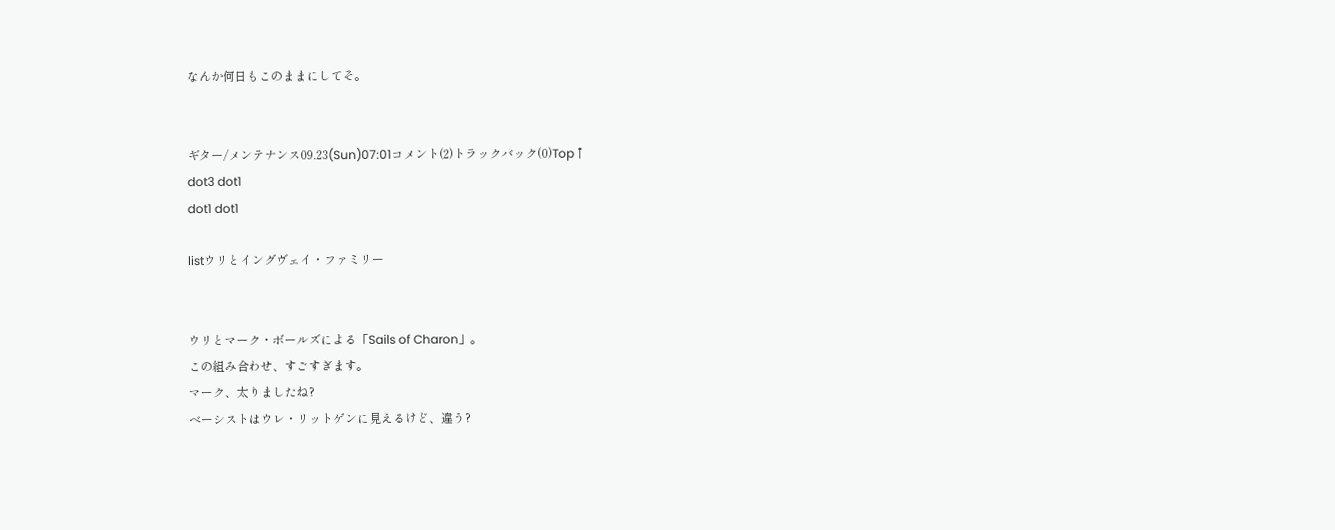なんか何日もこのままにしてそ。


ギター/メンテナンス09.23(Sun)07:01コメント(2)トラックバック(0)Top↑
dot3 dot1
dot1 dot1

listウリとイングヴェイ・ファミリー


ウリとマーク・ボールズによる「Sails of Charon」。
この組み合わせ、すごすぎます。
マーク、太りましたね?
ベーシストはウレ・リットゲンに見えるけど、違う?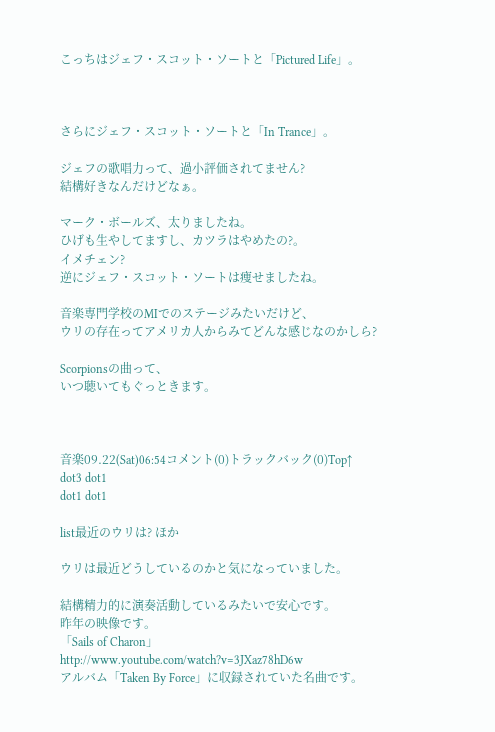こっちはジェフ・スコット・ソートと「Pictured Life」。



さらにジェフ・スコット・ソートと「In Trance」。

ジェフの歌唱力って、過小評価されてません?
結構好きなんだけどなぁ。

マーク・ボールズ、太りましたね。
ひげも生やしてますし、カツラはやめたの?。
イメチェン?
逆にジェフ・スコット・ソートは痩せましたね。

音楽専門学校のMIでのステージみたいだけど、
ウリの存在ってアメリカ人からみてどんな感じなのかしら?

Scorpionsの曲って、
いつ聴いてもぐっときます。



音楽09.22(Sat)06:54コメント(0)トラックバック(0)Top↑
dot3 dot1
dot1 dot1

list最近のウリは? ほか

ウリは最近どうしているのかと気になっていました。

結構精力的に演奏活動しているみたいで安心です。
昨年の映像です。
「Sails of Charon」
http://www.youtube.com/watch?v=3JXaz78hD6w
アルバム「Taken By Force」に収録されていた名曲です。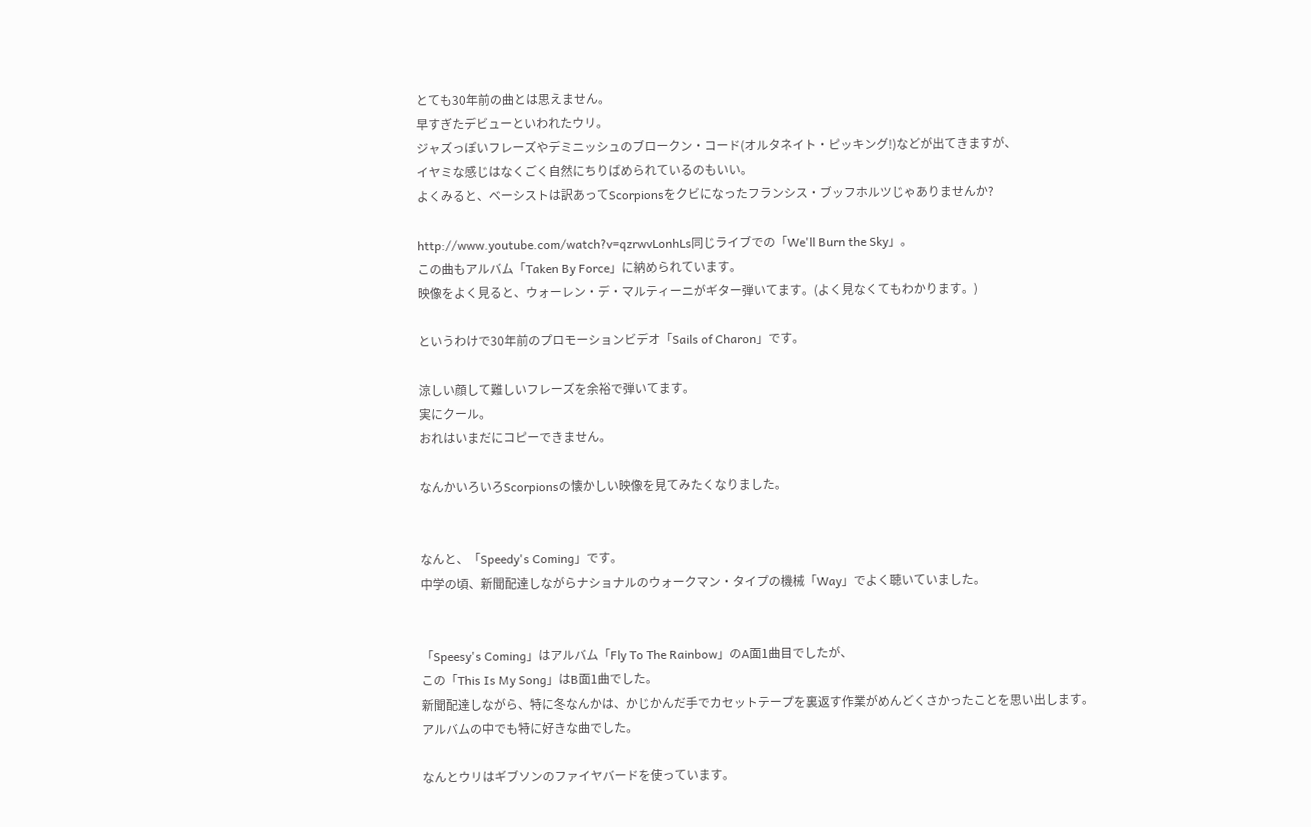とても30年前の曲とは思えません。
早すぎたデビューといわれたウリ。
ジャズっぽいフレーズやデミニッシュのブロークン・コード(オルタネイト・ピッキング!)などが出てきますが、
イヤミな感じはなくごく自然にちりばめられているのもいい。
よくみると、ベーシストは訳あってScorpionsをクビになったフランシス・ブッフホルツじゃありませんか?

http://www.youtube.com/watch?v=qzrwvLonhLs同じライブでの「We'll Burn the Sky」。
この曲もアルバム「Taken By Force」に納められています。
映像をよく見ると、ウォーレン・デ・マルティーニがギター弾いてます。(よく見なくてもわかります。)

というわけで30年前のプロモーションビデオ「Sails of Charon」です。

涼しい顔して難しいフレーズを余裕で弾いてます。
実にクール。
おれはいまだにコピーできません。

なんかいろいろScorpionsの懐かしい映像を見てみたくなりました。


なんと、「Speedy's Coming」です。
中学の頃、新聞配達しながらナショナルのウォークマン・タイプの機械「Way」でよく聴いていました。


「Speesy's Coming」はアルバム「Fly To The Rainbow」のA面1曲目でしたが、
この「This Is My Song」はB面1曲でした。
新聞配達しながら、特に冬なんかは、かじかんだ手でカセットテープを裏返す作業がめんどくさかったことを思い出します。
アルバムの中でも特に好きな曲でした。

なんとウリはギブソンのファイヤバードを使っています。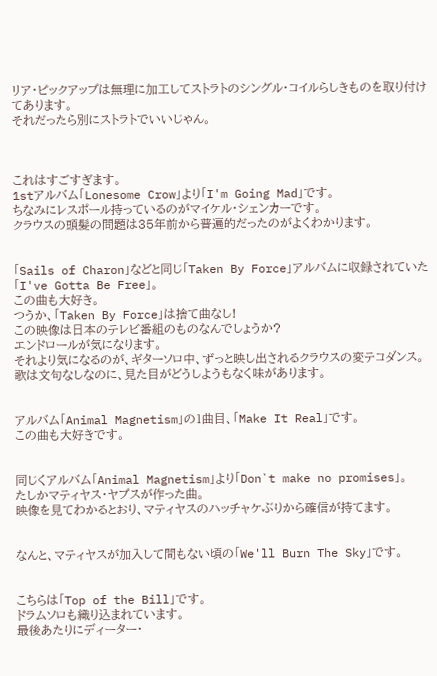リア・ピックアップは無理に加工してストラトのシングル・コイルらしきものを取り付けてあります。
それだったら別にストラトでいいじゃん。



これはすごすぎます。
1stアルバム「Lonesome Crow」より「I'm Going Mad」です。
ちなみにレスポール持っているのがマイケル・シェンカーです。
クラウスの頭髪の問題は35年前から普遍的だったのがよくわかります。


「Sails of Charon」などと同じ「Taken By Force」アルバムに収録されていた「I've Gotta Be Free」。
この曲も大好き。
つうか、「Taken By Force」は捨て曲なし!
この映像は日本のテレビ番組のものなんでしょうか?
エンドロールが気になります。
それより気になるのが、ギターソロ中、ずっと映し出されるクラウスの変テコダンス。
歌は文句なしなのに、見た目がどうしようもなく味があります。


アルバム「Animal Magnetism」の1曲目、「Make It Real」です。
この曲も大好きです。


同じくアルバム「Animal Magnetism」より「Don`t make no promises」。
たしかマティヤス・ヤプスが作った曲。
映像を見てわかるとおり、マティヤスのハッチャケぶりから確信が持てます。


なんと、マティヤスが加入して間もない頃の「We'll Burn The Sky」です。


こちらは「Top of the Bill」です。
ドラムソロも織り込まれています。
最後あたりにディーター・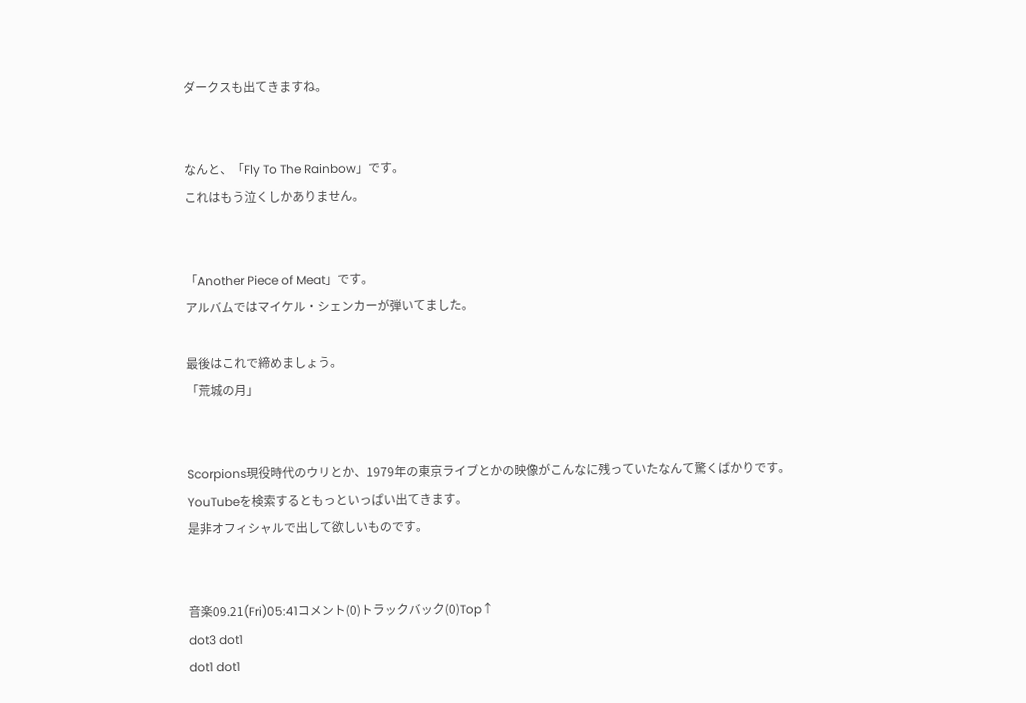ダークスも出てきますね。


なんと、「Fly To The Rainbow」です。
これはもう泣くしかありません。


「Another Piece of Meat」です。
アルバムではマイケル・シェンカーが弾いてました。

最後はこれで締めましょう。
「荒城の月」


Scorpions現役時代のウリとか、1979年の東京ライブとかの映像がこんなに残っていたなんて驚くばかりです。
YouTubeを検索するともっといっぱい出てきます。
是非オフィシャルで出して欲しいものです。


音楽09.21(Fri)05:41コメント(0)トラックバック(0)Top↑
dot3 dot1
dot1 dot1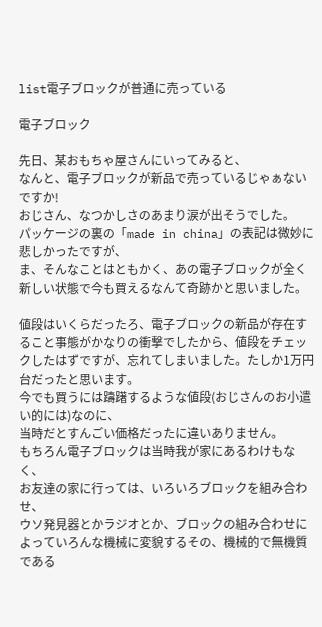list電子ブロックが普通に売っている

電子ブロック

先日、某おもちゃ屋さんにいってみると、
なんと、電子ブロックが新品で売っているじゃぁないですか!
おじさん、なつかしさのあまり涙が出そうでした。
パッケージの裏の「made in china」の表記は微妙に悲しかったですが、
ま、そんなことはともかく、あの電子ブロックが全く新しい状態で今も買えるなんて奇跡かと思いました。

値段はいくらだったろ、電子ブロックの新品が存在すること事態がかなりの衝撃でしたから、値段をチェックしたはずですが、忘れてしまいました。たしか1万円台だったと思います。
今でも買うには躊躇するような値段(おじさんのお小遣い的には)なのに、
当時だとすんごい価格だったに違いありません。
もちろん電子ブロックは当時我が家にあるわけもなく、
お友達の家に行っては、いろいろブロックを組み合わせ、
ウソ発見器とかラジオとか、ブロックの組み合わせによっていろんな機械に変貌するその、機械的で無機質である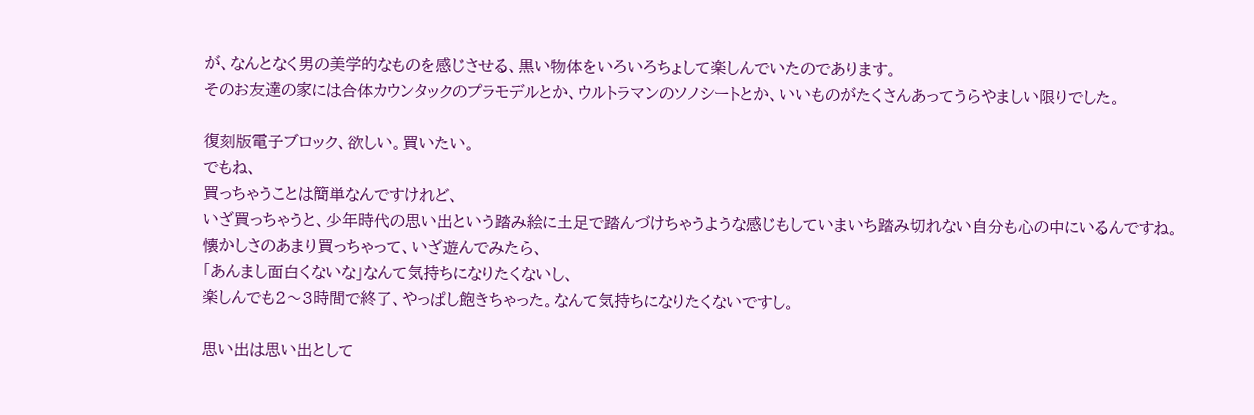が、なんとなく男の美学的なものを感じさせる、黒い物体をいろいろちょして楽しんでいたのであります。
そのお友達の家には合体カウンタックのプラモデルとか、ウルトラマンのソノシートとか、いいものがたくさんあってうらやましい限りでした。

復刻版電子ブロック、欲しい。買いたい。
でもね、
買っちゃうことは簡単なんですけれど、
いざ買っちゃうと、少年時代の思い出という踏み絵に土足で踏んづけちゃうような感じもしていまいち踏み切れない自分も心の中にいるんですね。
懐かしさのあまり買っちゃって、いざ遊んでみたら、
「あんまし面白くないな」なんて気持ちになりたくないし、
楽しんでも2〜3時間で終了、やっぱし飽きちゃった。なんて気持ちになりたくないですし。

思い出は思い出として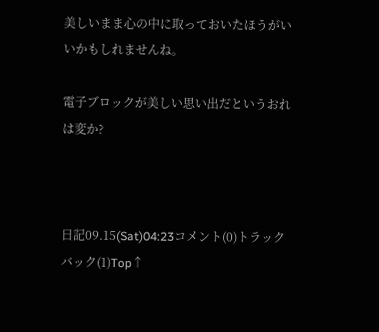美しいまま心の中に取っておいたほうがいいかもしれませんね。

電子ブロックが美しい思い出だというおれは変か?



日記09.15(Sat)04:23コメント(0)トラックバック(1)Top↑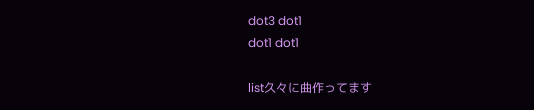dot3 dot1
dot1 dot1

list久々に曲作ってます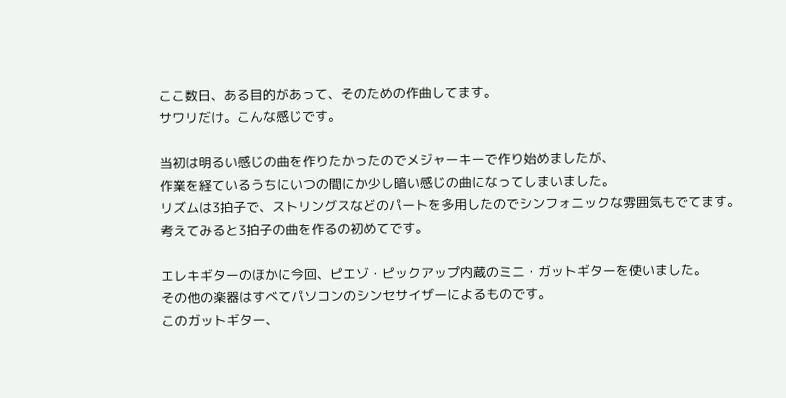ここ数日、ある目的があって、そのための作曲してます。
サワリだけ。こんな感じです。

当初は明るい感じの曲を作りたかったのでメジャーキーで作り始めましたが、
作業を経ているうちにいつの間にか少し暗い感じの曲になってしまいました。
リズムは3拍子で、ストリングスなどのパートを多用したのでシンフォニックな雰囲気もでてます。
考えてみると3拍子の曲を作るの初めてです。

エレキギターのほかに今回、ピエゾ・ピックアップ内蔵のミニ・ガットギターを使いました。
その他の楽器はすべてパソコンのシンセサイザーによるものです。
このガットギター、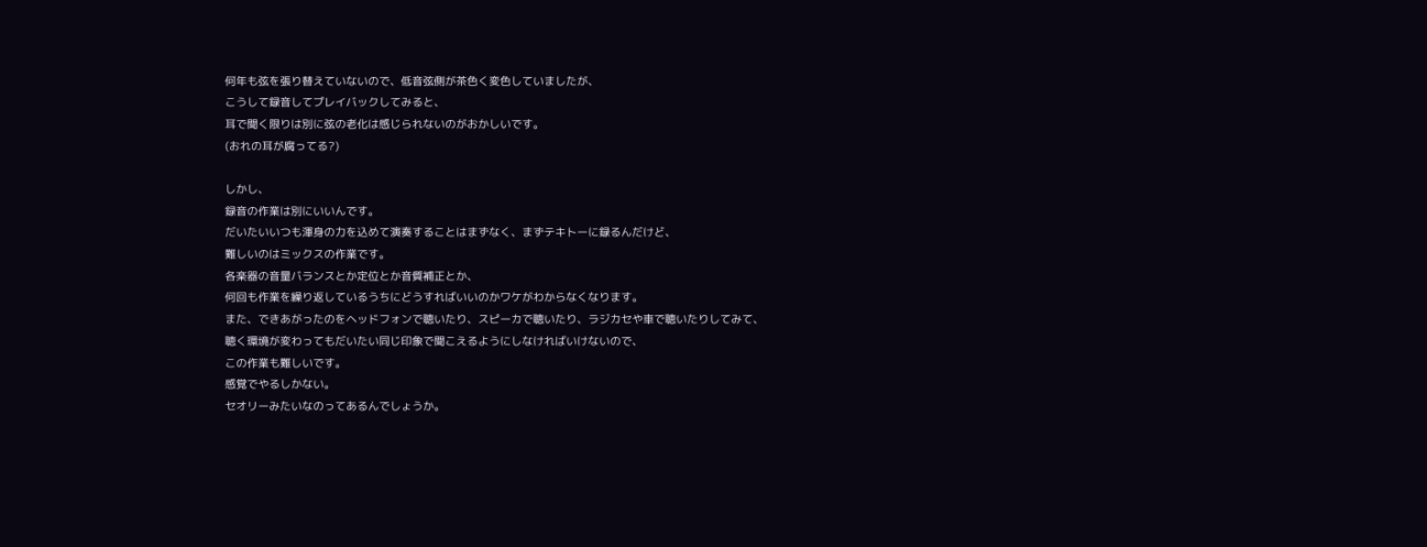何年も弦を張り替えていないので、低音弦側が茶色く変色していましたが、
こうして録音してプレイバックしてみると、
耳で聞く限りは別に弦の老化は感じられないのがおかしいです。
(おれの耳が腐ってる?)

しかし、
録音の作業は別にいいんです。
だいたいいつも渾身の力を込めて演奏することはまずなく、まずテキトーに録るんだけど、
難しいのはミックスの作業です。
各楽器の音量バランスとか定位とか音質補正とか、
何回も作業を繰り返しているうちにどうすればいいのかワケがわからなくなります。
また、できあがったのをヘッドフォンで聴いたり、スピーカで聴いたり、ラジカセや車で聴いたりしてみて、
聴く環境が変わってもだいたい同じ印象で聞こえるようにしなければいけないので、
この作業も難しいです。
感覚でやるしかない。
セオリーみたいなのってあるんでしょうか。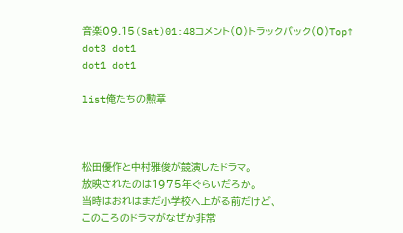音楽09.15(Sat)01:48コメント(0)トラックバック(0)Top↑
dot3 dot1
dot1 dot1

list俺たちの勲章



松田優作と中村雅俊が競演したドラマ。
放映されたのは1975年ぐらいだろか。
当時はおれはまだ小学校へ上がる前だけど、
このころのドラマがなぜか非常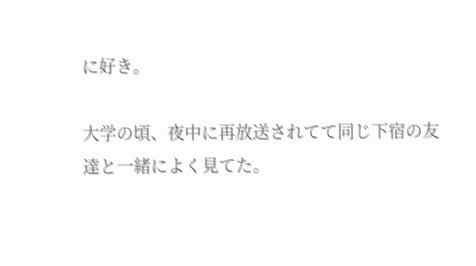に好き。

大学の頃、夜中に再放送されてて同じ下宿の友達と一緒によく見てた。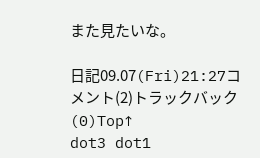また見たいな。

日記09.07(Fri)21:27コメント(2)トラックバック(0)Top↑
dot3 dot1